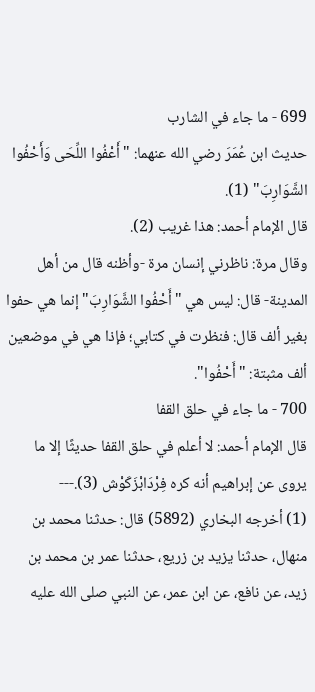699 - ما جاء في الشارب
حديث ابن عُمَرَ رضي الله عنهما: "أَعْفُوا اللِّحَى وَأَحْفُوا الشَّوَارِبَ" (1).
قال الإمام أحمد: هذا غريب (2).
وقال مرة: ناظرني إنسان مرة -وأظنه قال من أهل المدينة- قال: ليس هي "أَحْفُوا الشَّوَارِبَ" إنما هي حفوا بغير ألف قال: فنظرت في كتابي؛ فإذا هي في موضعين ألف مثبتة: "أَحْفُوا".
700 - ما جاء في حلق القفا
قال الإمام أحمد: لا أعلم في حلق القفا حديثًا إلا ما يروى عن إبراهيم أنه كره فِرْدَابْزَكَوْش (3).---
(1) أخرجه البخاري (5892) قال: حدثنا محمد بن منهال، حدثنا يزيد بن زريع، حدثنا عمر بن محمد بن زيد، عن نافع، عن ابن عمر، عن النبي صلى الله عليه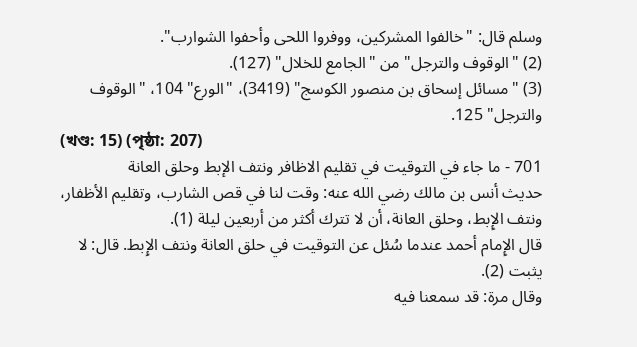وسلم قال: "خالفوا المشركين، ووفروا اللحى وأحفوا الشوارب".
(2) "الوقوف والترجل" من "الجامع للخلال" (127).
(3) "مسائل إسحاق بن منصور الكوسج" (3419)، "الورع" 104، "الوقوف والترجل" 125.
(খণ্ড: 15) (পৃষ্ঠা: 207)
701 - ما جاء في التوقيت في تقليم الاظافر ونتف الإبط وحلق العانة
حديث أنس بن مالك رضي الله عنه: وقت لنا في قص الشارب، وتقليم الأظفار، ونتف الإِبط، وحلق العانة، أن لا تترك أكثر من أربعين ليلة (1).
قال الإِمام أحمد عندما سُئل عن التوقيت في حلق العانة ونتف الإِبط. قال: لا يثبت (2).
وقال مرة: قد سمعنا فيه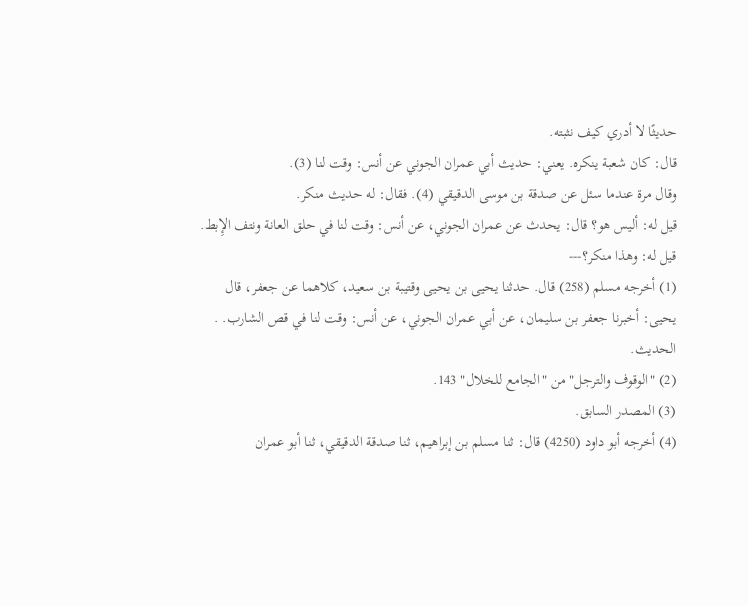حديثًا لا أدري كيف نثبته.
قال: كان شعبة ينكره. يعني: حديث أبي عمران الجوني عن أنس: وقت لنا (3).
وقال مرة عندما سئل عن صدقة بن موسى الدقيقي (4). فقال: له حديث منكر.
قيل له: أليس هو؟ قال: يحدث عن عمران الجوني، عن أنس: وقت لنا في حلق العانة ونتف الإِبط.
قيل له: وهذا منكر؟---
(1) أخرجه مسلم (258) قال. حدثنا يحيى بن يحيى وقتيبة بن سعيد، كلاهما عن جعفر، قال يحيى: أخبرنا جعفر بن سليمان، عن أبي عمران الجوني، عن أنس: وقت لنا في قص الشارب. . الحديث.
(2) "الوقوف والترجل" من "الجامع للخلال" 143.
(3) المصدر السابق.
(4) أخرجه أبو داود (4250) قال: ثنا مسلم بن إبراهيم، ثنا صدقة الدقيقي، ثنا أبو عمران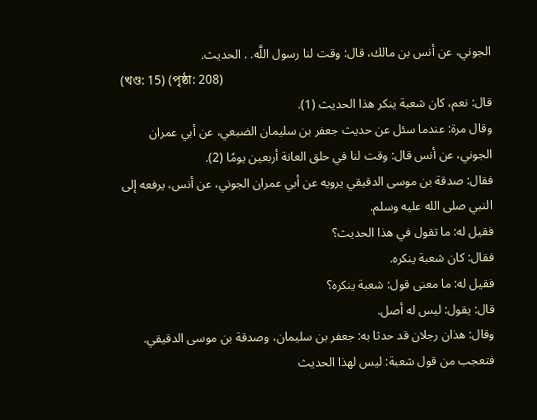الجوني، عن أنس بن مالك، قال: وقت لنا رسول اللَّه. . الحديث.
(খণ্ড: 15) (পৃষ্ঠা: 208)
قال: نعم، كان شعبة ينكر هذا الحديث (1).
وقال مرة: عندما سئل عن حديث جعفر بن سليمان الضبعي، عن أبي عمران الجوني، عن أنس قال: وقت لنا في حلق العانة أربعين يومًا (2).
فقال: صدقة بن موسى الدقيقي يرويه عن أبي عمران الجوني، عن أنس، يرفعه إلى النبي صلى الله عليه وسلم.
فقيل له: ما تقول في هذا الحديث؟
فقال: كان شعبة ينكره.
فقيل له: ما معنى قول: شعبة ينكره؟
قال: يقول: ليس له أصل.
وقال: هذان رجلان قد حدثا به: جعفر بن سليمان، وصدقة بن موسى الدقيقي.
فتعجب من قول شعبة: ليس لهذا الحديث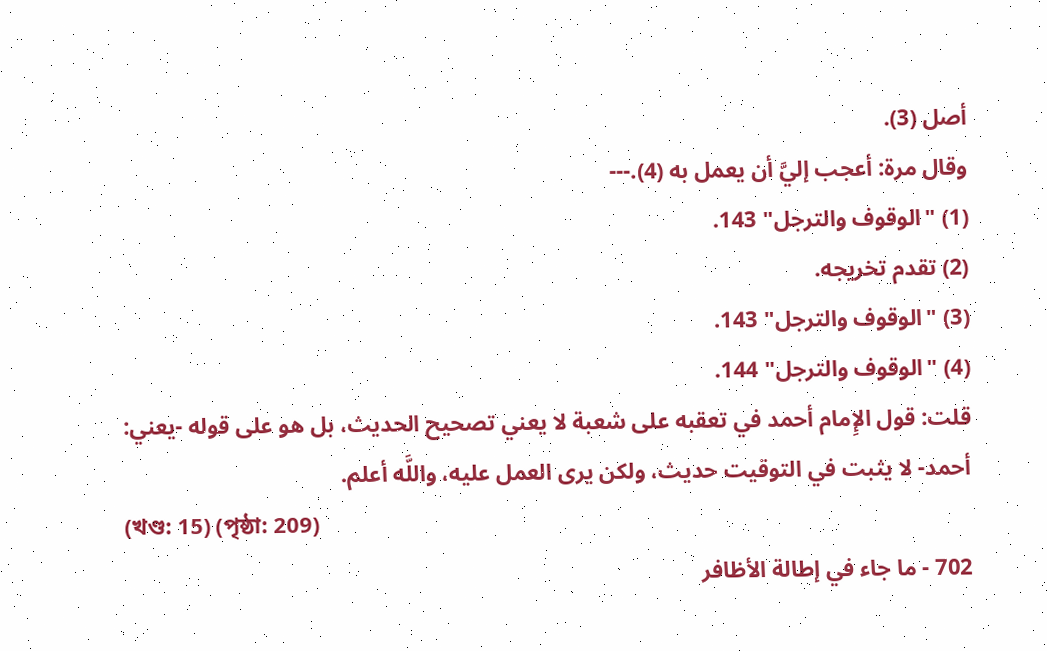أصل (3).
وقال مرة: أعجب إليَّ أن يعمل به (4).---
(1) "الوقوف والترجل" 143.
(2) تقدم تخريجه.
(3) "الوقوف والترجل" 143.
(4) "الوقوف والترجل" 144.
قلت: قول الإِمام أحمد في تعقبه على شعبة لا يعني تصحيح الحديث، بل هو على قوله -يعني: أحمد- لا يثبت في التوقيت حديث، ولكن يرى العمل عليه، واللَّه أعلم.
(খণ্ড: 15) (পৃষ্ঠা: 209)
702 - ما جاء في إطالة الأظافر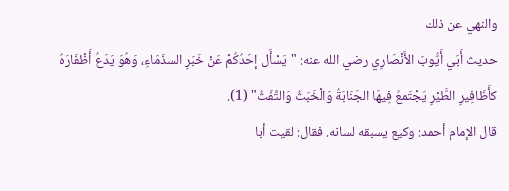والنهي عن ذلك
حديث أَبَي أَيُّوبَ الأَنْصَارِي رضي الله عنه: "يَسْأَل إحَدُكُمْ عَنْ خَبَرِ السذَمَاءِ، وَهُوَ يَدَعُ أَظْفَارَهُ كأَظَافِيرِ الطَّيْرِ يَجْتَمعُ فِيهَا الجَنَابَةُ وَالْخَبَثُ وَالتَّفَثُ" (1).
قال الإمام أحمد: وكيع يسبقه لسانه. فقال: لقيت أبا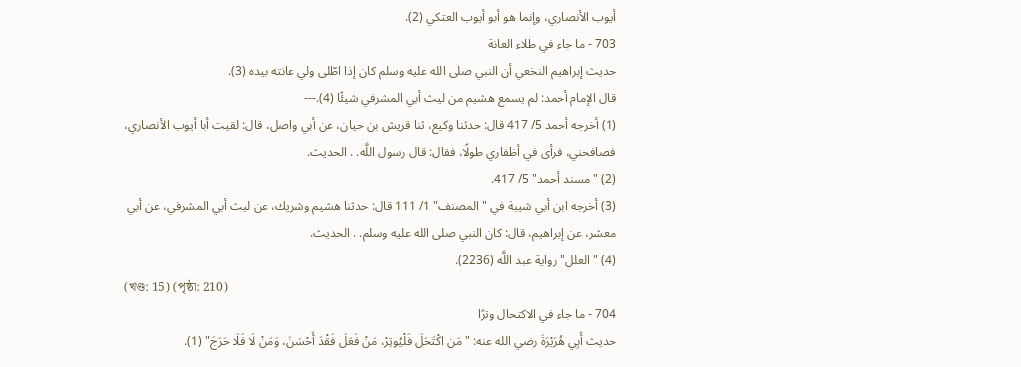أيوب الأنصاري، وإنما هو أبو أيوب العتكي (2).
703 - ما جاء في طلاء العانة
حديث إبراهيم النخعي أن النبي صلى الله عليه وسلم كان إذا اطّلى ولي عانته بيده (3).
قال الإمام أحمد: لم يسمع هشيم من ليث أبي المشرفي شيئًا (4).---
(1) أخرجه أحمد 5/ 417 قال: حدثنا وكيع، ثنا قريش بن حيان، عن أبي واصل، قال: لقيت أبا أيوب الأنصاري، فصافحني، فرأى في أظفاري طولًا، فقال: قال رسول اللَّه. . الحديث.
(2) "مسند أحمد" 5/ 417.
(3) أخرجه ابن أبي شيبة في "المصنف" 1/ 111 قال: حدثنا هشيم وشريك، عن ليث أبي المشرفي، عن أبي معشر، عن إبراهيم، قال: كان النبي صلى الله عليه وسلم. . الحديث.
(4) "العلل" رواية عبد اللَّه (2236).
(খণ্ড: 15) (পৃষ্ঠা: 210)
704 - ما جاء في الاكتحال وترًا
حديث أَبِي هُرَيْرَةَ رضي الله عنه: "مَن اكْتَحَلَ فَلْيُوتِرْ، مَنْ فَعَلَ فَقْدَ أَحْسَنَ، وَمَنْ لَا فَلَا حَرَجَ" (1).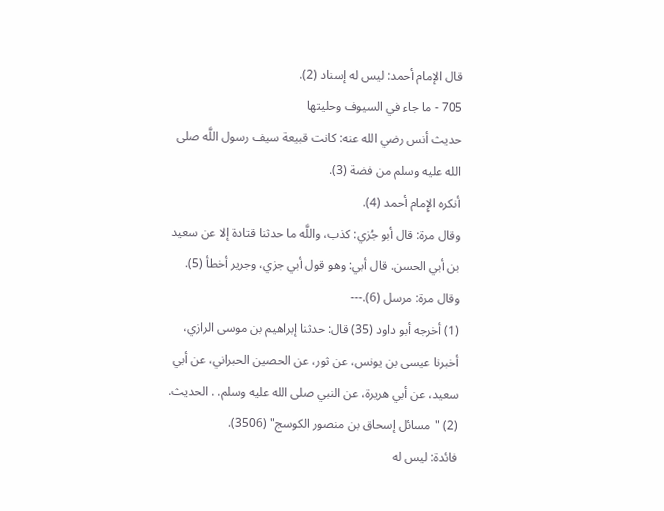قال الإمام أحمد: ليس له إسناد (2).
705 - ما جاء في السيوف وحليتها
حديث أنس رضي الله عنه: كانت قبيعة سيف رسول اللَّه صلى الله عليه وسلم من فضة (3).
أنكره الإِمام أحمد (4).
وقال مرة: قال أبو جُزي: كذب، واللَّه ما حدثنا قتادة إلا عن سعيد بن أبي الحسن. قال أبي: وهو قول أبي جزي، وجرير أخطأ (5).
وقال مرة: مرسل (6).---
(1) أخرجه أبو داود (35) قال: حدثنا إبراهيم بن موسى الرازي، أخبرنا عيسى بن يونس، عن ثور، عن الحصين الحبراني، عن أبي سعيد، عن أبي هريرة، عن النبي صلى الله عليه وسلم. . الحديث.
(2) "مسائل إسحاق بن منصور الكوسج" (3506).
فائدة: ليس له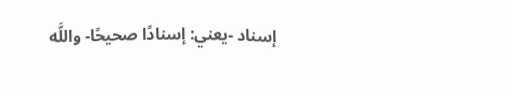إسناد -يعني: إسنادًا صحيحًا- واللَّه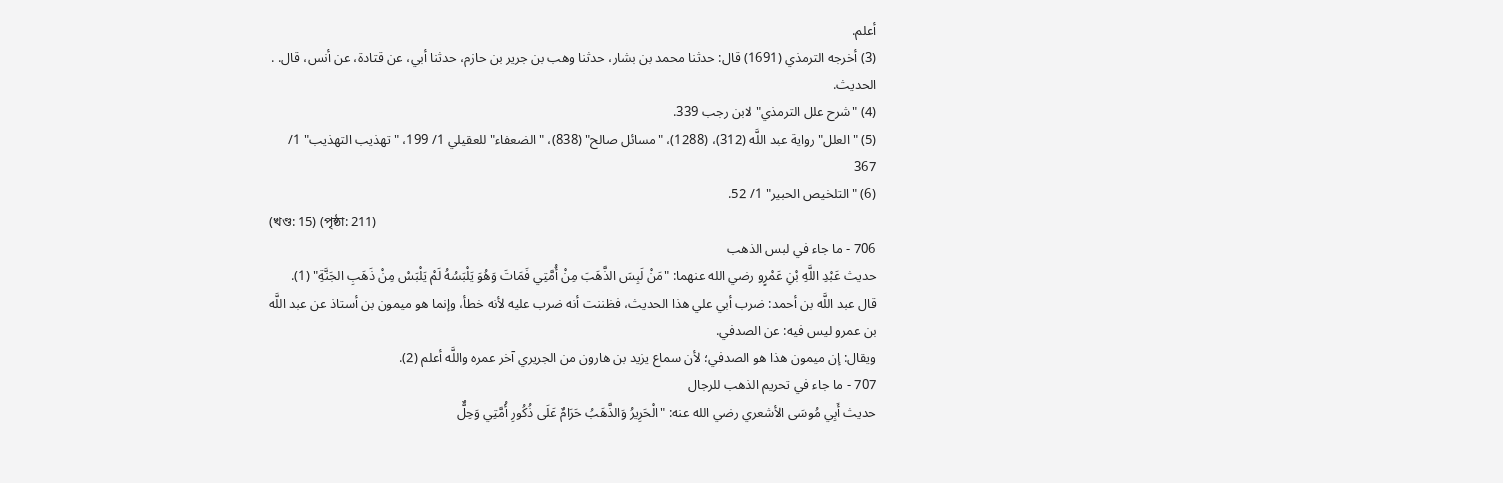أعلم.
(3) أخرجه الترمذي (1691) قال: حدثنا محمد بن بشار، حدثنا وهب بن جرير بن حازم، حدثنا أبي، عن قتادة، عن أنس، قال. . الحديث.
(4) "شرح علل الترمذي" لابن رجب 339.
(5) "العلل" رواية عبد اللَّه (312)، (1288)، "مسائل صالح" (838)، "الضعفاء" للعقيلي 1/ 199، "تهذيب التهذيب" 1/ 367
(6) "التلخيص الحبير" 1/ 52.
(খণ্ড: 15) (পৃষ্ঠা: 211)
706 - ما جاء في لبس الذهب
حديث عَبْدِ اللَّهِ بْنِ عَمْرٍو رضي الله عنهما: "مَنْ لَبِسَ الذَّهَبَ مِنْ أُمَّتِي فَمَاتَ وَهُوَ يَلْبَسُهُ لَمْ يَلْبَسْ مِنْ ذَهَبِ الجَنَّةِ" (1).
قال عبد اللَّه بن أحمد: ضرب أبي علي هذا الحديث، فظننت أنه ضرب عليه لأنه خطأ، وإنما هو ميمون بن أستاذ عن عبد اللَّه بن عمرو ليس فيه: عن الصدفي.
ويقال: إن ميمون هذا هو الصدفي؛ لأن سماع يزيد بن هارون من الجريري آخر عمره واللَّه أعلم (2).
707 - ما جاء في تحريم الذهب للرجال
حديث أَبِي مُوسَى الأشعري رضي الله عنه: "الْحَرِيرُ وَالذَّهَبُ حَرَامٌ عَلَى ذُكُورِ أُمَّتِي وَحِلٌّ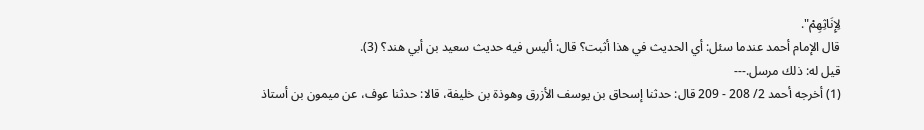لِإِنَاثِهِمْ".
قال الإمام أحمد عندما سئل: أي الحديث في هذا أثبت؟ قال: أليس فيه حديث سعيد بن أبي هند؟ (3).
قيل له: ذلك مرسل.---
(1) أخرجه أحمد 2/ 208 - 209 قال: حدثنا إسحاق بن يوسف الأزرق وهوذة بن خليفة، قالا: حدثنا عوف، عن ميمون بن أستاذ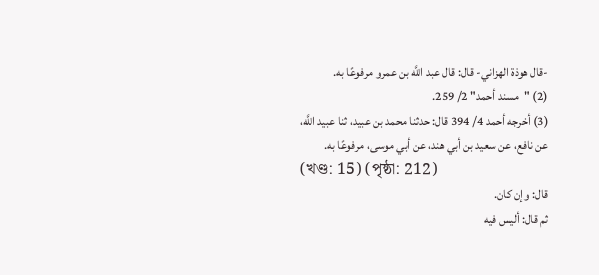-قال هوذة الهزاني- قال: قال عبد اللَّه بن عمرو مرفوعًا به.
(2) "مسند أحمد" 2/ 259.
(3) أخرجه أحمد 4/ 394 قال: حدثنا محمد بن عبيد، ثنا عبيد اللَّه، عن نافع، عن سعيد بن أبي هند، عن أبي موسى، مرفوعًا به.
(খণ্ড: 15) (পৃষ্ঠা: 212)
قال: وإن كان.
ثم قال: أليس فيه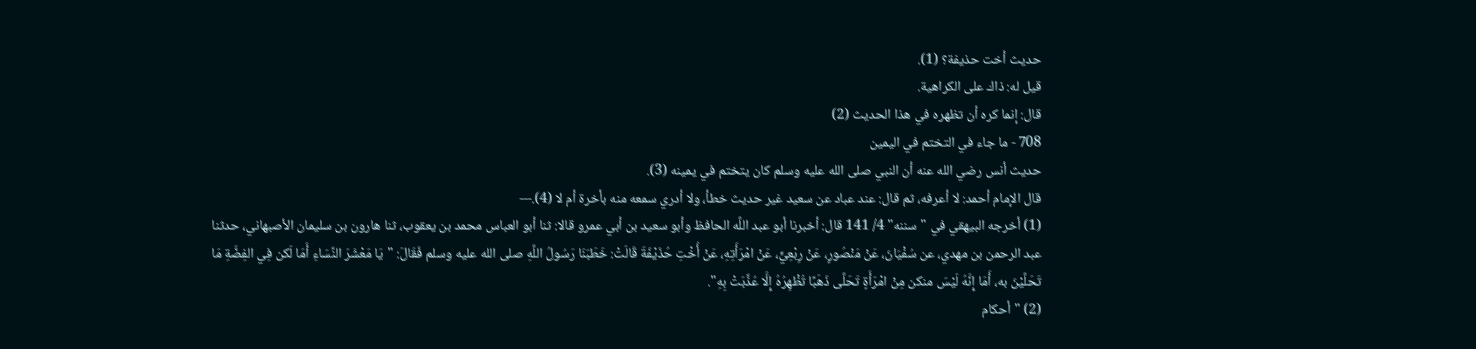حديث أخت حذيفة؟ (1).
قيل له: ذاك على الكراهية.
قال: إنما كره أن تظهره في هذا الحديث (2)
708 - ما جاء في التختم في اليمين
حديث أنس رضي الله عنه أن النبي صلى الله عليه وسلم كان يتختم في يمينه (3).
قال الإمام أحمد: لا أعرفه، ثم قال: عند عباد عن سعيد غير حديث خطأ، ولا أدري سمعه منه بأخرة أم لا (4).---
(1) أخرجه البيهقي في "سننه" 4/ 141 قال: أخبرنا أبو عبد اللَّه الحافظ وأبو سعيد بن أبي عمرو قالا: ثنا أبو العباس محمد بن يعقوب، ثنا هارون بن سليمان الأصبهاني، حدثنا عبد الرحمن بن مهدي، عن سُفْيَانَ، عَنْ مَنْصُورٍ، عَنْ رِبْعِيٍّ، عَنْ امْرَأَتِهِ، عَنْ أُخْتِ حُذَيْفَةَ قَالَتْ: خَطَبَنَا رَسُولُ اللَّهِ صلى الله عليه وسلم فَقَالَ: "يَا مَعْشَرَ النِّسَاءِ أَمَا لَكن فِي الفِضَّةِ مَا تَحَلَّيْنَ به، أَمَا إِنَّهُ لَيْسَ منكن مِنْ امْرَأَةٍ تَحَلَّى ذَهَبًا تُظْهِرُهُ إِلَّا عُذِّبَتْ بِهِ".
(2) "أحكام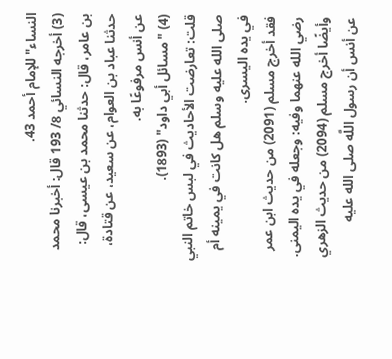النساء" للإمام أحمد 43.
(3) أخرجه النسائي 8/ 193 قال: أخبرنا محمد بن عامر، قال: حدثنا محمد بن عيسى، قال: حدثنا عباد بن العوام، عن سعيد، عن قتادة، عن أنس مرفوعًا به.
(4) "مسائل أبي داود" (1893).
قلت: تعارضت الأحاديث في لبس خاتم النبي صلى الله عليه وسلم هل كانت في يمينه أم في يده اليسرى.
فقد أخرج مسلم (2091) من حديث ابن عمر رضي الله عنهما وفيه: وجعله في يده اليمنى.
وأيضًا أخرج مسلم (2094) من حديث الزهري عن أنس أن رسول اللَّه صلى الله عليه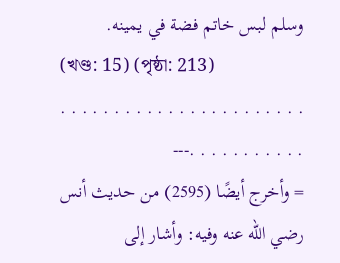وسلم لبس خاتم فضة في يمينه.
(খণ্ড: 15) (পৃষ্ঠা: 213)
. . . . . . . . . . . . . . . . . . . . . . . . . . . . . . . . . .---
= وأخرج أيضًا (2595) من حديث أنس رضي الله عنه وفيه: وأشار إلى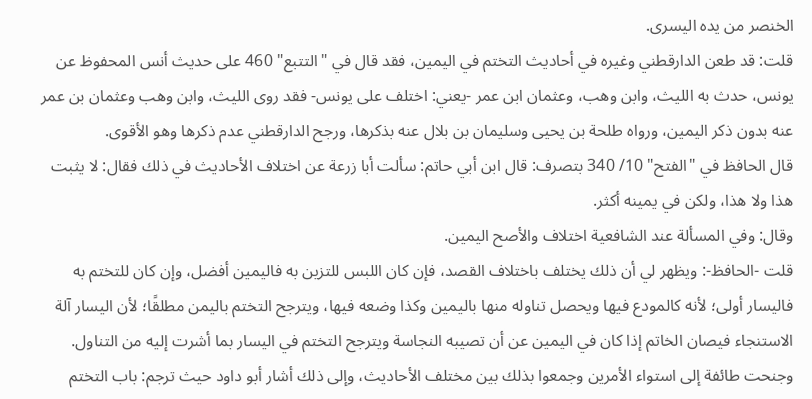الخنصر من يده اليسرى.
قلت: قد طعن الدارقطني وغيره في أحاديث التختم في اليمين، فقد قال في "التتبع" 460 على حديث أنس المحفوظ عن يونس، حدث به الليث، وابن وهب، وعثمان ابن عمر -يعني: اختلف على يونس- فقد روى الليث، وابن وهب وعثمان بن عمر عنه بدون ذكر اليمين، ورواه طلحة بن يحيى وسليمان بن بلال عنه بذكرها، ورجح الدارقطني عدم ذكرها وهو الأقوى.
قال الحافظ في "الفتح" 10/ 340 بتصرف: قال ابن أبي حاتم: سألت أبا زرعة عن اختلاف الأحاديث في ذلك فقال: لا يثبت هذا ولا هذا، ولكن في يمينه أكثر.
وقال: وفي المسألة عند الشافعية اختلاف والأصح اليمين.
قلت -الحافظ-: ويظهر لي أن ذلك يختلف باختلاف القصد، فإن كان اللبس للتزين به فاليمين أفضل، وإن كان للتختم به فاليسار أولى؛ لأنه كالمودع فيها ويحصل تناوله منها باليمين وكذا وضعه فيها، ويترجح التختم باليمن مطلقًا؛ لأن اليسار آلة الاستنجاء فيصان الخاتم إذا كان في اليمين عن أن تصيبه النجاسة ويترجح التختم في اليسار بما أشرت إليه من التناول.
وجنحت طائفة إلى استواء الأمرين وجمعوا بذلك بين مختلف الأحاديث، وإلى ذلك أشار أبو داود حيث ترجم: باب التختم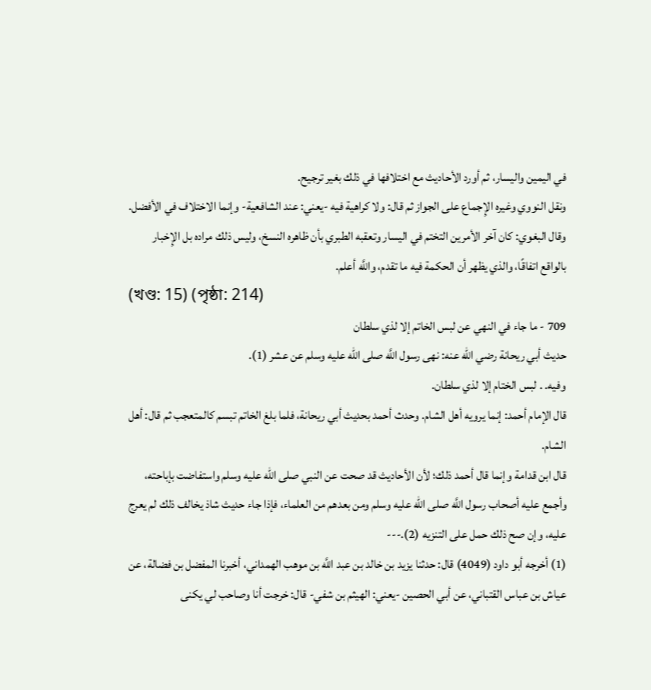في اليمين واليسار، ثم أورد الأحاديث مع اختلافها في ذلك بغير ترجيح.
ونقل النووي وغيره الإِجماع على الجواز ثم قال: ولا كراهية فيه -يعني: عند الشافعية- وإنما الاختلاف في الأفضل.
وقال البغوي: كان آخر الأمرين التختم في اليسار وتعقبه الطبري بأن ظاهره النسخ، وليس ذلك مراده بل الإِخبار بالواقع اتفاقًا، والذي يظهر أن الحكمة فيه ما تقدم، واللَّه أعلم.
(খণ্ড: 15) (পৃষ্ঠা: 214)
709 - ما جاء في النهي عن لبس الخاتم إلا لذي سلطان
حديث أبي ريحانة رضي الله عنه: نهى رسول اللَّه صلى الله عليه وسلم عن عشر (1).
وفيه. . لبس الختام إلا لذي سلطان.
قال الإمام أحمد: إنما يرويه أهل الشام. وحدث أحمد بحديث أبي ريحانة، فلما بلغ الخاتم تبسم كالمتعجب ثم قال: أهل الشام.
قال ابن قدامة وإنما قال أحمد ذلك؛ لأن الأحاديث قد صحت عن النبي صلى الله عليه وسلم واستفاضت بإباحته، وأجمع عليه أصحاب رسول اللَّه صلى الله عليه وسلم ومن بعدهم من العلماء، فإذا جاء حديث شاذ يخالف ذلك لم يعرج عليه، وإن صح ذلك حمل على التنزيه (2).---
(1) أخرجه أبو داود (4049) قال: حدثنا يزيد بن خالد بن عبد اللَّه بن موهب الهمداني، أخبرنا المفضل بن فضالة، عن عياش بن عباس القتباني، عن أبي الحصين -يعني: الهيثم بن شفي- قال: خرجت أنا وصاحب لي يكنى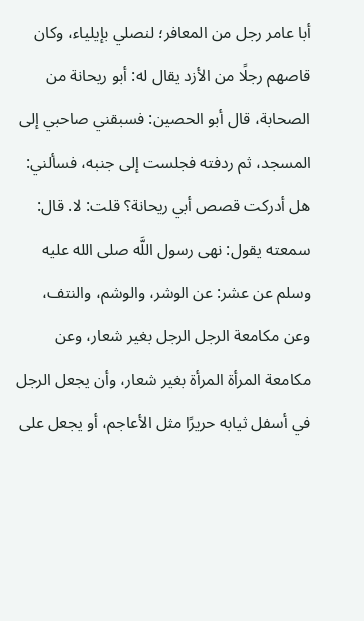أبا عامر رجل من المعافر؛ لنصلي بإيلياء، وكان قاصهم رجلًا من الأزد يقال له: أبو ريحانة من الصحابة، قال أبو الحصين: فسبقني صاحبي إلى المسجد، ثم ردفته فجلست إلى جنبه، فسألني: هل أدركت قصص أبي ريحانة؟ قلت: لا. قال: سمعته يقول: نهى رسول اللَّه صلى الله عليه وسلم عن عشر: عن الوشر، والوشم، والنتف، وعن مكامعة الرجل الرجل بغير شعار، وعن مكامعة المرأة المرأة بغير شعار، وأن يجعل الرجل في أسفل ثيابه حريرًا مثل الأعاجم، أو يجعل على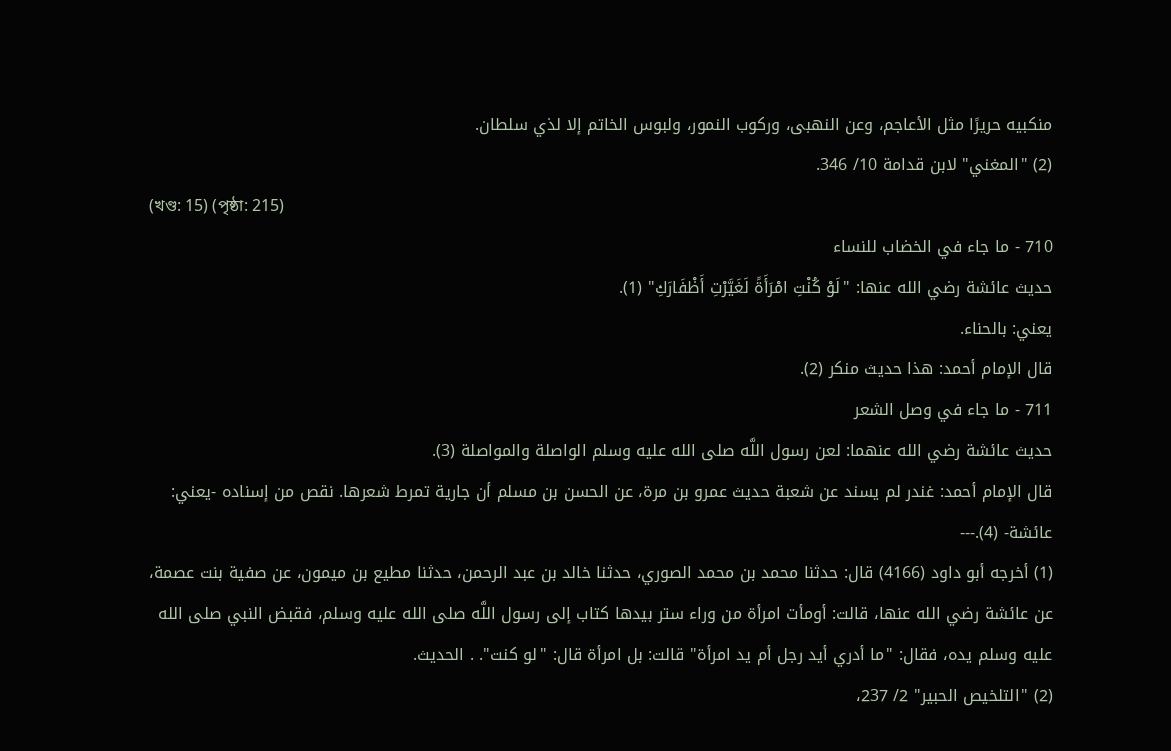منكبيه حريرًا مثل الأعاجم، وعن النهبى، وركوب النمور، ولبوس الخاتم إلا لذي سلطان.
(2) "المغني" لابن قدامة 10/ 346.
(খণ্ড: 15) (পৃষ্ঠা: 215)
710 - ما جاء في الخضاب للنساء
حديث عائشة رضي الله عنها: "لَوْ كُنْتِ امْرَأَةً لَغَيَّرْتِ أَظْفَارَكِ" (1).
يعني: بالحناء.
قال الإمام أحمد: هذا حديث منكر (2).
711 - ما جاء في وصل الشعر
حديث عائشة رضي الله عنهما: لعن رسول اللَّه صلى الله عليه وسلم الواصلة والمواصلة (3).
قال الإمام أحمد: غندر لم يسند عن شعبة حديث عمرو بن مرة، عن الحسن بن مسلم أن جارية تمرط شعرها. نقص من إسناده -يعني: عائشة- (4).---
(1) أخرجه أبو داود (4166) قال: حدثنا محمد بن محمد الصوري، حدثنا خالد بن عبد الرحمن، حدثنا مطيع بن ميمون، عن صفية بنت عصمة، عن عائشة رضي الله عنها، قالت: أومأت امرأة من وراء ستر بيدها كتاب إلى رسول اللَّه صلى الله عليه وسلم، فقبض النبي صلى الله عليه وسلم يده، فقال: "ما أدري أيد رجل أم يد امرأة" قالت: بل امرأة قال: "لو كنت". . الحديث.
(2) "التلخيص الحبير" 2/ 237،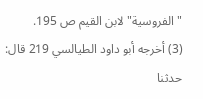"الفروسية" لابن القيم ص 195.
(3) أخرجه أبو داود الطيالسي 219 قال: حدثنا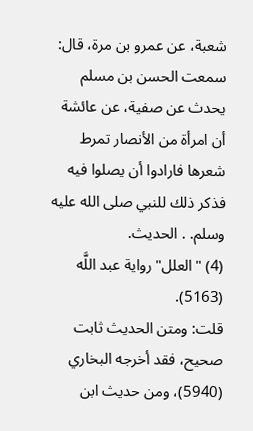شعبة، عن عمرو بن مرة، قال: سمعت الحسن بن مسلم يحدث عن صفية، عن عائشة أن امرأة من الأنصار تمرط شعرها فارادوا أن يصلوا فيه فذكر ذلك للنبي صلى الله عليه وسلم. . الحديث.
(4) "العلل" رواية عبد اللَّه (5163).
قلت: ومتن الحديث ثابت صحيح، فقد أخرجه البخاري (5940)، ومن حديث ابن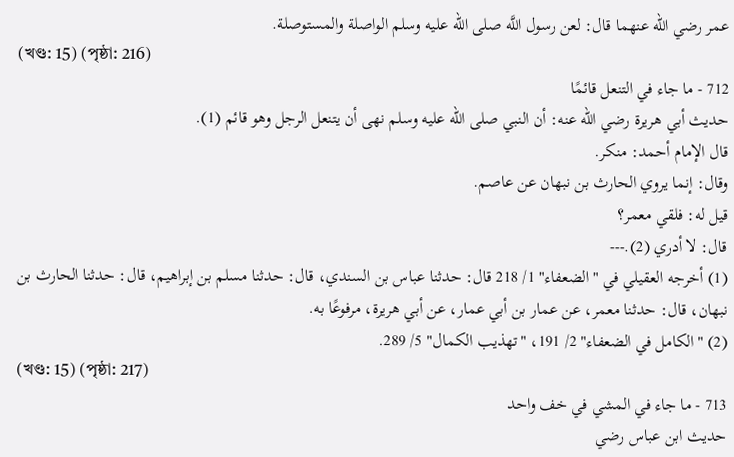عمر رضي الله عنهما قال: لعن رسول اللَّه صلى الله عليه وسلم الواصلة والمستوصلة.
(খণ্ড: 15) (পৃষ্ঠা: 216)
712 - ما جاء في التنعل قائمًا
حديث أبي هريرة رضي الله عنه: أن النبي صلى الله عليه وسلم نهى أن يتنعل الرجل وهو قائم (1).
قال الإمام أحمد: منكر.
وقال: إنما يروي الحارث بن نبهان عن عاصم.
قيل له: فلقي معمر؟
قال: لا أدري (2).---
(1) أخرجه العقيلي في "الضعفاء" 1/ 218 قال: حدثنا عباس بن السندي، قال: حدثنا مسلم بن إبراهيم، قال: حدثنا الحارث بن نبهان، قال: حدثنا معمر، عن عمار بن أبي عمار، عن أبي هريرة، مرفوعًا به.
(2) "الكامل في الضعفاء" 2/ 191، "تهذيب الكمال" 5/ 289.
(খণ্ড: 15) (পৃষ্ঠা: 217)
713 - ما جاء في المشي في خف واحد
حديث ابن عباس رضي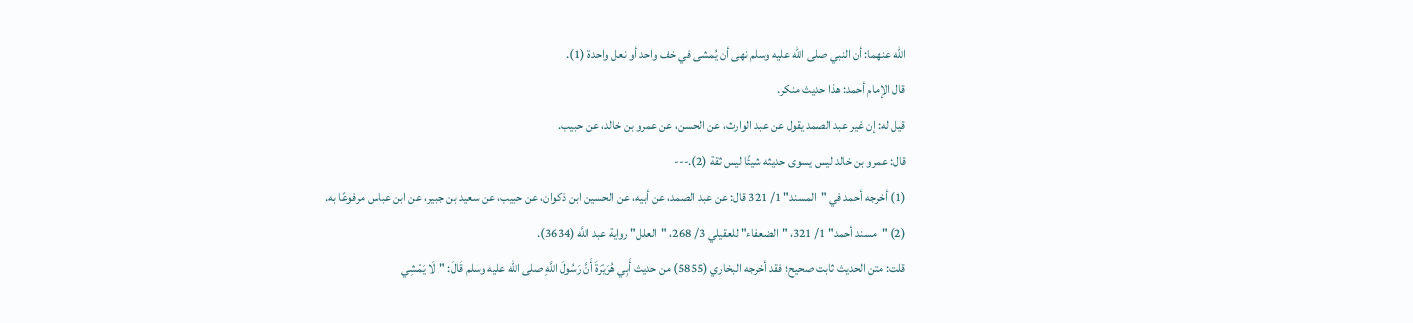الله عنهما: أن النبي صلى الله عليه وسلم نهى أن يُمشى في خف واحد أو نعل واحدة (1).
قال الإمام أحمد: هذا حديث منكر.
قيل له: إن غير عبد الصمد يقول عن عبد الوارث، عن الحسن، عن عمرو بن خالد، عن حبيب.
قال: عمرو بن خالد ليس يسوى حديثه شيئًا ليس ثقة (2).---
(1) أخرجه أحمد في "المسند" 1/ 321 قال: عن عبد الصمد، عن أبيه، عن الحسين ابن ذكوان، عن حبيب، عن سعيد بن جبير، عن ابن عباس مرفوعًا به.
(2) "مسند أحمد" 1/ 321، "الضعفاء" للعقيلي 3/ 268، "العلل" رواية عبد اللَّه (3634).
قلت: متن الحديث ثابت صحيح؛ فقد أخرجه البخاري (5855) من حديث أَبِي هُرَيْرَةَ أَنَّ رَسُولَ اللَّهِ صلى الله عليه وسلم قَالَ: "لَا يَمْشِي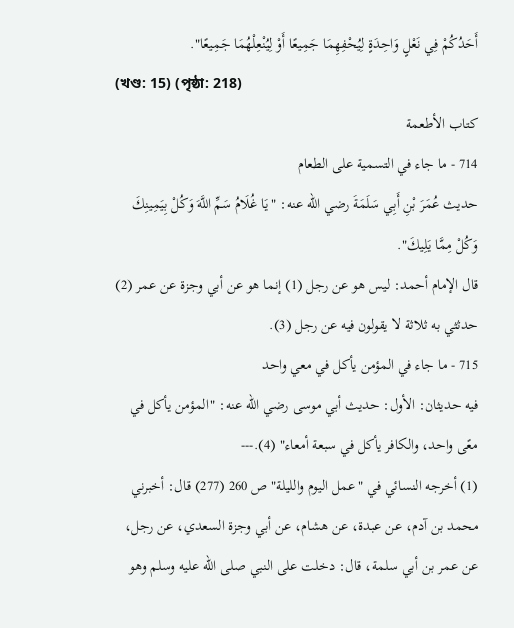أَحَدُكُمْ فِي نَعْلٍ وَاحِدَةٍ لِيُحْفِهِمَا جَمِيعًا أَوْ لِيُنْعِلْهُمَا جَمِيعًا".
(খণ্ড: 15) (পৃষ্ঠা: 218)
كتاب الأطعمة
714 - ما جاء في التسمية على الطعام
حديث عُمَرَ بْنِ أَبِي سَلَمَةَ رضي الله عنه: "يَا غُلَامُ سَمِّ اللَّهَ وَكُلْ بِيَمِينِكَ وَكُلْ مِمَّا يَلِيكَ".
قال الإمام أحمد: ليس هو عن رجل (1) إنما هو عن أبي وجزة عن عمر (2) حدثثي به ثلاثة لا يقولون فيه عن رجل (3).
715 - ما جاء في المؤمن يأكل في معي واحد
فيه حديثان: الأول: حديث أبي موسى رضي الله عنه: "المؤمن يأكل في معًى واحد، والكافر يأكل في سبعة أمعاء" (4).---
(1) أخرجه النسائي في "عمل اليوم والليلة" ص 260 (277) قال: أخبرني محمد بن آدم، عن عبدة، عن هشام، عن أبي وجزة السعدي، عن رجل، عن عمر بن أبي سلمة، قال: دخلت على النبي صلى الله عليه وسلم وهو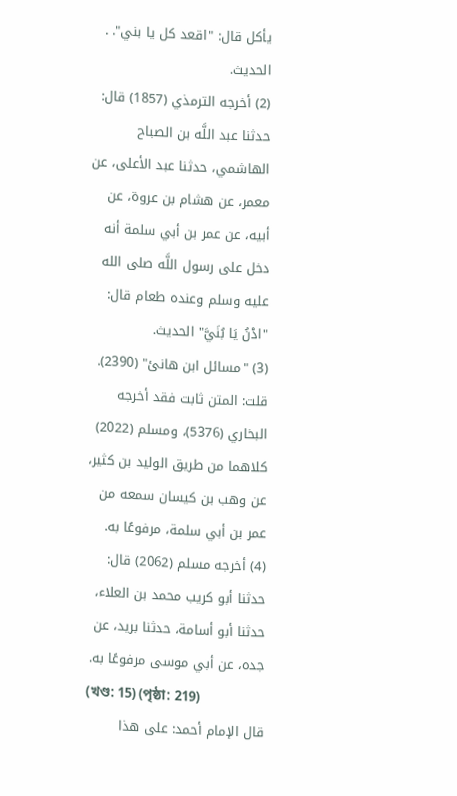يأكل قال: "اقعد كل يا بني". . الحديث.
(2) أخرجه الترمذي (1857) قال: حدثنا عبد اللَّه بن الصباح الهاشمي، حدثنا عبد الأعلى، عن معمر، عن هشام بن عروة، عن أبيه، عن عمر بن أبي سلمة أنه دخل على رسول اللَّه صلى الله عليه وسلم وعنده طعام قال: "ادْنُ يَا بُنَيَّ" الحديث.
(3) "مسائل ابن هانئ" (2390).
قلت: المتن ثابت فقد أخرجه البخاري (5376)، ومسلم (2022) كلاهما من طريق الوليد بن كثير، عن وهب بن كيسان سمعه من عمر بن أبي سلمة، مرفوعًا به.
(4) أخرجه مسلم (2062) قال: حدثنا أبو كريب محمد بن العلاء، حدثنا أبو أسامة، حدثنا بريد، عن جده، عن أبي موسى مرفوعًا به.
(খণ্ড: 15) (পৃষ্ঠা: 219)
قال الإمام أحمد: على هذا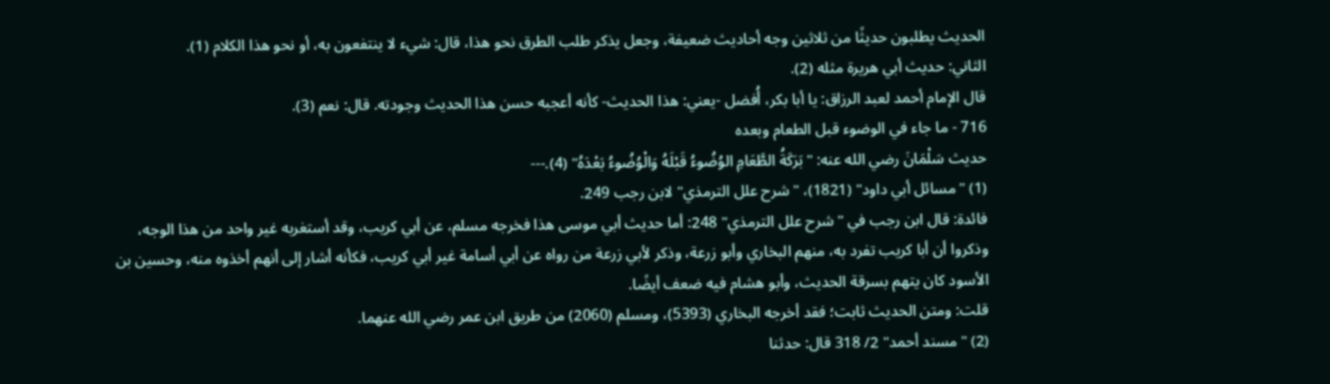الحديث يطلبون حديثًا من ثلاثين وجه أحاديث ضعيفة، وجعل يذكر طلب الطرق نحو هذا، قال: شيء لا ينتفعون به، أو نحو هذا الكلام (1).
الثاني: حديث أبي هريرة مثله (2).
قال الإمام أحمد لعبد الرزاق: يا أبا بكر، أُفضل -يعني: هذا الحديث- كأنه أعجبه حسن هذا الحديث وجودته. قال: نعم (3).
716 - ما جاء في الوضوء قبل الطعام وبعده
حديث سَلْمَانَ رضي الله عنه: "بَرَكَةُ الطَّعَامِ الوُضُوءُ قَبْلَهُ وَالْوُضُوءُ بَعْدَهُ" (4).---
(1) "مسائل أبي داود" (1821)، "شرح علل الترمذي" لابن رجب 249.
فائدة: قال ابن رجب في "شرح علل الترمذي" 248: أما حديث أبي موسى هذا فخرجه مسلم، عن أبي كريب، وقد أستغربه غير واحد من هذا الوجه، وذكروا أن أبا كريب تفرد به، منهم البخاري وأبو زرعة، وذكر لأبي زرعة من رواه عن أبي أسامة غير أبي كريب، فكأنه أشار إلى أنهم أخذوه منه، وحسين بن الأسود كان يتهم بسرقة الحديث، وأبو هشام فيه ضعف أيضًا.
قلت: ومتن الحديث ثابت؛ فقد أخرجه البخاري (5393)، ومسلم (2060) من طريق ابن عمر رضي الله عنهما.
(2) "مسند أحمد" 2/ 318 قال: حدثنا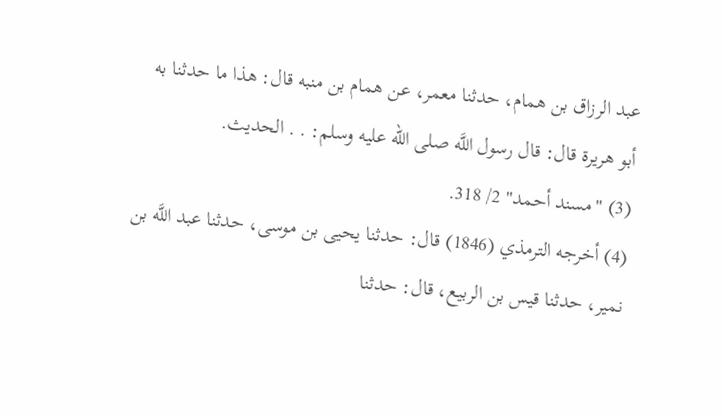عبد الرزاق بن همام، حدثنا معمر، عن همام بن منبه قال: هذا ما حدثنا به أبو هريرة قال: قال رسول اللَّه صلى الله عليه وسلم: . . الحديث.
(3) "مسند أحمد" 2/ 318.
(4) أخرجه الترمذي (1846) قال: حدثنا يحيى بن موسى، حدثنا عبد اللَّه بن نمير، حدثنا قيس بن الربيع، قال: حدثنا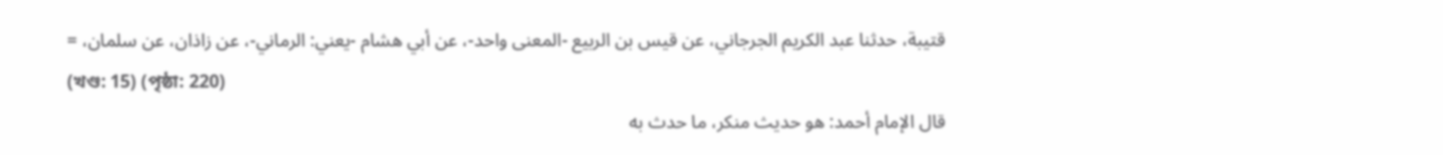قتيبة، حدثنا عبد الكريم الجرجاني، عن قيس بن الربيع -المعنى واحد-، عن أبي هشام -يعني: الرماني-، عن زاذان، عن سلمان، =
(খণ্ড: 15) (পৃষ্ঠা: 220)
قال الإمام أحمد: هو حديث منكر، ما حدث به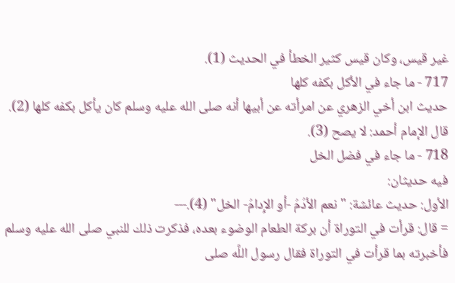غير قيس، وكان قيس كثير الخطأ في الحديث (1).
717 - ما جاء في الأكل بكفه كلها
حديث ابن أخي الزهري عن امرأته عن أبيها أنه صلى الله عليه وسلم كان يأكل بكفه كلها (2).
قال الإمام أحمد: لا يصح (3).
718 - ما جاء في فضل الخل
فيه حديثان:
الأول: حديث عائشة: "نعم الأدُمُ -أو الإِدامُ- الخل" (4).---
= قال: قرأت في التوراة أن بركة الطعام الوضوء بعده، فذكرت ذلك للنبي صلى الله عليه وسلم فأخبرته بما قرأت في التوراة فقال رسول اللَّه صلى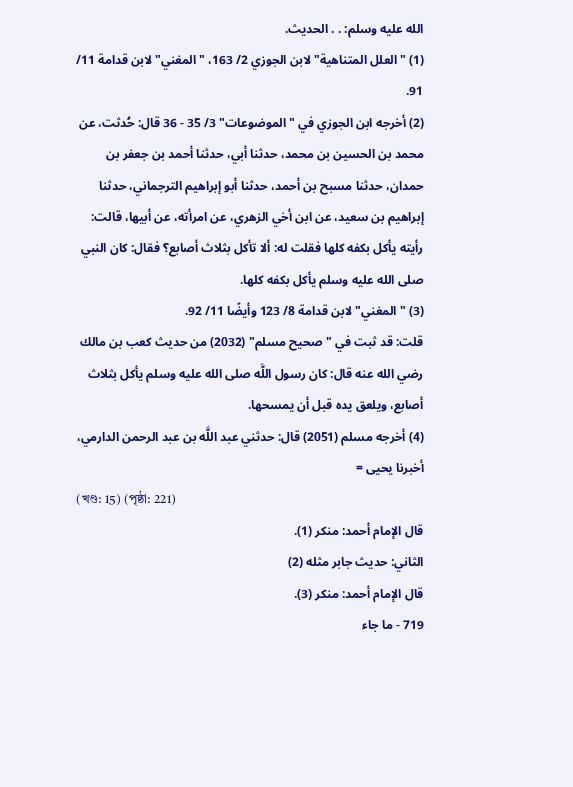الله عليه وسلم: . . الحديث.
(1) "العلل المتناهية" لابن الجوزي 2/ 163، "المغني" لابن قدامة 11/ 91.
(2) أخرجه ابن الجوزي في "الموضوعات" 3/ 35 - 36 قال: حُدثت، عن محمد بن الحسين بن محمد، حدثنا أبي، حدثنا أحمد بن جعفر بن حمدان، حدثنا مسبح بن أحمد، حدثنا أبو إبراهيم الترجماني، حدثنا إبراهيم بن سعيد، عن ابن أخي الزهري، عن امرأته، عن أبيها، قالت: رأيته يأكل بكفه كلها فقلت له: ألا تأكل بثلاث أصابع؟ فقال: كان النبي صلى الله عليه وسلم يأكل بكفه كلها.
(3) "المغني" لابن قدامة 8/ 123 وأيضًا 11/ 92.
قلت: قد ثبت في "صحيح مسلم" (2032) من حديث كعب بن مالك رضي الله عنه قال: كان رسول اللَّه صلى الله عليه وسلم يأكل بثلاث أصابع، ويلعق يده قبل أن يمسحها.
(4) أخرجه مسلم (2051) قال: حدثني عبد اللَّه بن عبد الرحمن الدارمي، أخبرنا يحيى =
(খণ্ড: 15) (পৃষ্ঠা: 221)
قال الإمام أحمد: منكر (1).
الثاني: حديث جابر مثله (2)
قال الإمام أحمد: منكر (3).
719 - ما جاء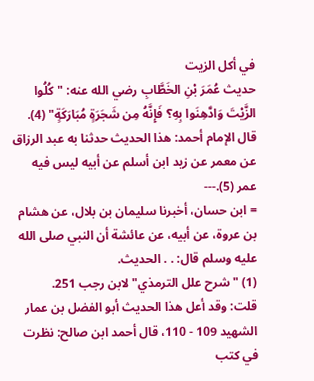في أكل الزيت
حديث عُمَرَ بْنِ الخَطَّابِ رضي الله عنه: "كُلُوا الزَّيْتَ وَادَّهِنَوا بِهِ؟ فَإِنَّهُ مِن شَجَرَةٍ مُبَارَكَةٍ" (4).
قال الإمام أحمد: هذا الحديث حدثنا به عبد الرزاق عن معمر عن زيد ابن أسلم عن أبيه ليس فيه عمر (5).---
= ابن حسان، أخبرنا سليمان بن بلال، عن هشام بن عروة، عن أبيه، عن عائشة أن النبي صلى الله عليه وسلم قال: . . الحديث.
(1) "شرح علل الترمذي" لابن رجب 251.
قلت: وقد أعل هذا الحديث أبو الفضل بن عمار الشهيد 109 - 110، قال أحمد ابن صالح: نظرت في كتب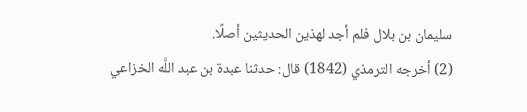سليمان بن بلال فلم أجد لهذين الحديثين أصلًا.
(2) أخرجه الترمذي (1842) قال: حدثنا عبدة بن عبد اللَّه الخزاعي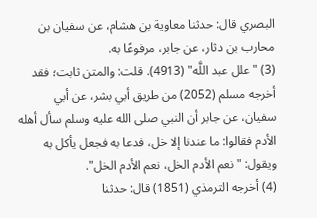البصري قال: حدثنا معاوية بن هشام، عن سفيان بن محارب بن دثار، عن جابر، مرفوعًا به.
(3) "علل عبد اللَّه" (4913). قلت: والمتن ثابت؛ فقد أخرجه مسلم (2052) من طريق أبي بشر، عن أبي سفيان، عن جابر أن النبي صلى الله عليه وسلم سأل أهله الأدم فقالوا: ما عندنا إلا خل، فدعا به فجعل يأكل به ويقول: "نعم الأدم الخل، نعم الأدم الخل".
(4) أخرجه الترمذي (1851) قال: حدثنا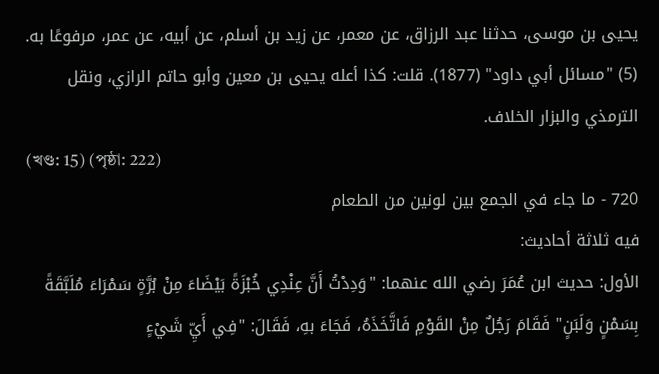يحيى بن موسى، حدثنا عبد الرزاق، عن معمر، عن زيد بن أسلم، عن أبيه، عن عمر، مرفوعًا به.
(5) "مسائل أبي داود" (1877). قلت: كذا أعله يحيى بن معين وأبو حاتم الرازي، ونقل الترمذي والبزار الخلاف.
(খণ্ড: 15) (পৃষ্ঠা: 222)
720 - ما جاء في الجمع بين لونين من الطعام
فيه ثلاثة أحاديث:
الأول: حديث ابن عُمَرَ رضي الله عنهما: "وَدِدْتُ أَنَّ عِنْدِي خُبْزَةً بَيْضَاءَ مِنْ بُرَّةٍ سَمْرَاءَ مُلَبَّقَةً بِسَمْنٍ وَلَبَنٍ" فَقَامَ رَجُلٌ مِنْ القَوْمِ فَاتَّخَذَهُ، فَجَاءَ بهِ، فَقَالَ: "فِي أَيِّ شَيْءٍ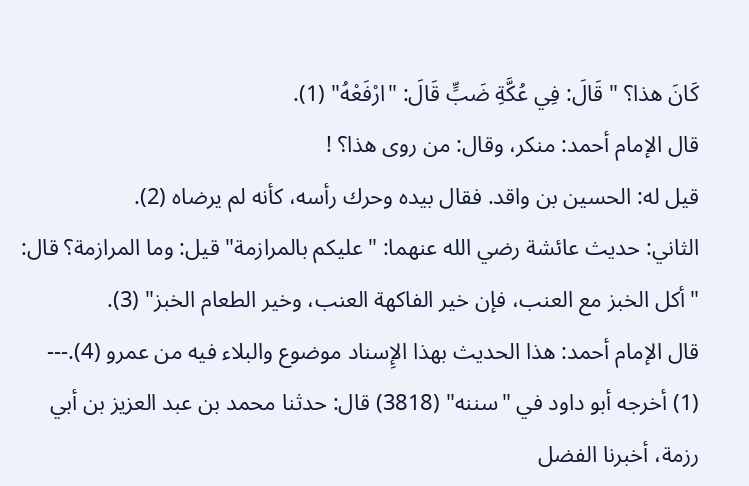كَانَ هذا؟ " قَالَ: فِي عُكَّةِ ضَبٍّ قَالَ: "ارْفَعْهُ" (1).
قال الإمام أحمد: منكر، وقال: من روى هذا؟ !
قيل له: الحسين بن واقد. فقال بيده وحرك رأسه، كأنه لم يرضاه (2).
الثاني: حديث عائشة رضي الله عنهما: "عليكم بالمرازمة" قيل: وما المرازمة؟ قال: "أكل الخبز مع العنب، فإن خير الفاكهة العنب، وخير الطعام الخبز" (3).
قال الإمام أحمد: هذا الحديث بهذا الإِسناد موضوع والبلاء فيه من عمرو (4).---
(1) أخرجه أبو داود في "سننه" (3818) قال: حدثنا محمد بن عبد العزيز بن أبي رزمة، أخبرنا الفضل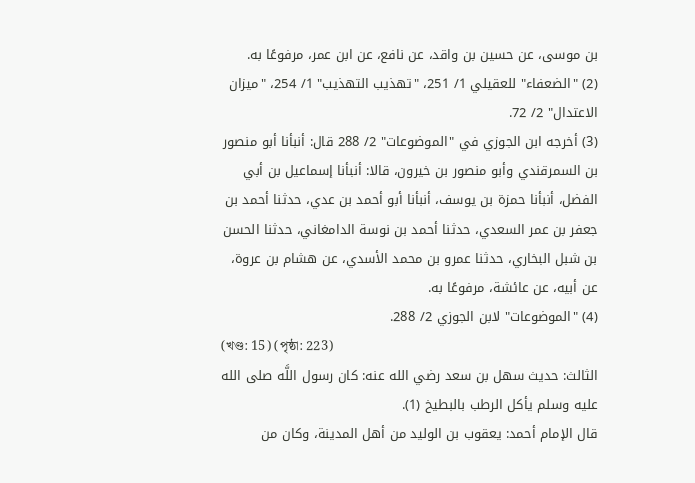بن موسى، عن حسين بن واقد، عن نافع، عن ابن عمر، مرفوعًا به.
(2) "الضعفاء" للعقيلي 1/ 251، "تهذيب التهذيب" 1/ 254، "ميزان الاعتدال" 2/ 72.
(3) أخرجه ابن الجوزي في "الموضوعات" 2/ 288 قال: أنبأنا أبو منصور بن السمرقندي وأبو منصور بن خيرون، قالا: أنبأنا إسماعيل بن أبي الفضل، أنبأنا حمزة بن يوسف، أنبأنا أبو أحمد بن عدي، حدثنا أحمد بن جعفر بن عمر السعدي، حدثنا أحمد بن نوسة الدامغاني، حدثنا الحسن بن شبل البخاري، حدثنا عمرو بن محمد الأسدي، عن هشام بن عروة، عن أبيه، عن عائشة، مرفوعًا به.
(4) "الموضوعات" لابن الجوزي 2/ 288.
(খণ্ড: 15) (পৃষ্ঠা: 223)
الثالث: حديث سهل بن سعد رضي الله عنه: كان رسول اللَّه صلى الله عليه وسلم يأكل الرطب بالبطيخ (1).
قال الإمام أحمد: يعقوب بن الوليد من أهل المدينة، وكان من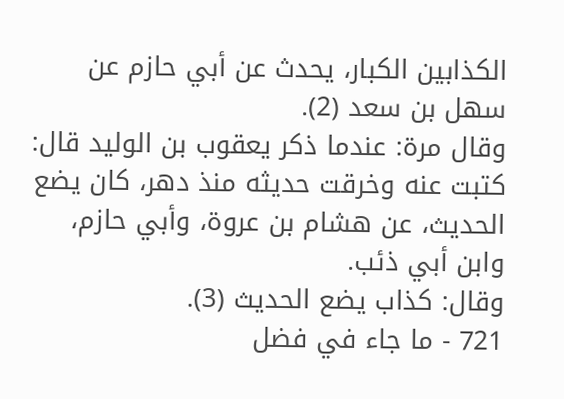الكذابين الكبار، يحدث عن أبي حازم عن سهل بن سعد (2).
وقال مرة: عندما ذكر يعقوب بن الوليد قال: كتبت عنه وخرقت حديثه منذ دهر، كان يضع الحديث، عن هشام بن عروة، وأبي حازم، وابن أبي ذئب.
وقال: كذاب يضع الحديث (3).
721 - ما جاء في فضل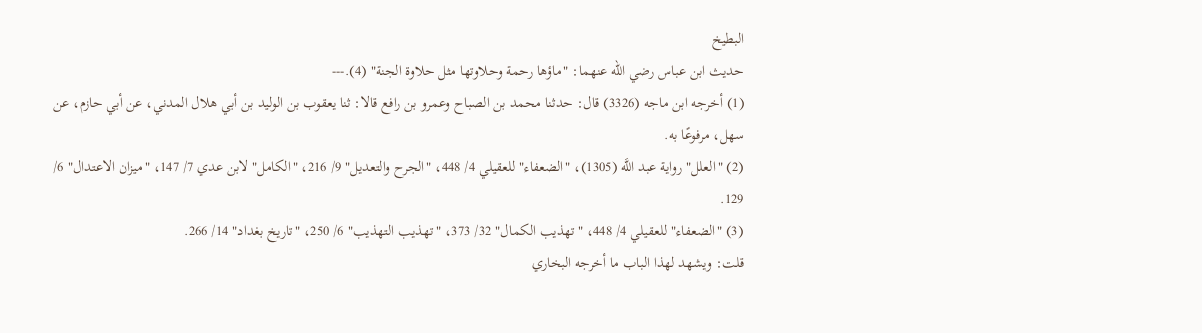البطيخ
حديث ابن عباس رضي الله عنهما: "ماؤها رحمة وحلاوتها مثل حلاوة الجنة" (4).---
(1) أخرجه ابن ماجه (3326) قال: حدثنا محمد بن الصباح وعمرو بن رافع قالا: ثنا يعقوب بن الوليد بن أبي هلال المدني، عن أبي حازم، عن سهل، مرفوعًا به.
(2) "العلل" رواية عبد اللَّه (1305)، "الضعفاء" للعقيلي 4/ 448، "الجرح والتعديل" 9/ 216، "الكامل" لابن عدي 7/ 147، "ميزان الاعتدال" 6/ 129.
(3) "الضعفاء" للعقيلي 4/ 448، "تهذيب الكمال" 32/ 373، "تهذيب التهذيب" 6/ 250، "تاريخ بغداد" 14/ 266.
قلت: ويشهد لهذا الباب ما أخرجه البخاري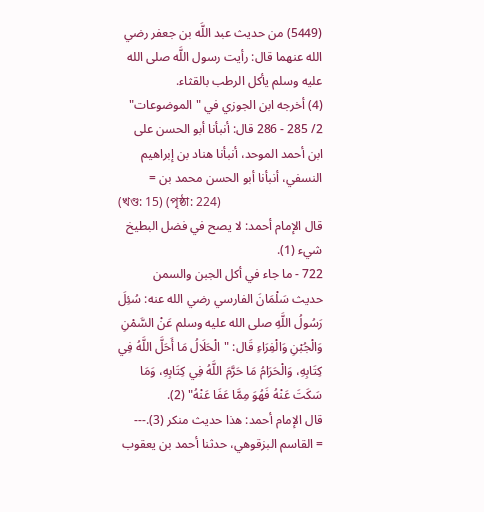(5449) من حديث عبد اللَّه بن جعفر رضي الله عنهما قال: رأيت رسول اللَّه صلى الله عليه وسلم يأكل الرطب بالقثاء.
(4) أخرجه ابن الجوزي في "الموضوعات" 2/ 285 - 286 قال: أنبأنا أبو الحسن على ابن أحمد الموحد، أنبأنا هناد بن إبراهيم النسفي، أنبأنا أبو الحسن محمد بن =
(খণ্ড: 15) (পৃষ্ঠা: 224)
قال الإمام أحمد: لا يصح في فضل البطيخ شيء (1).
722 - ما جاء في أكل الجبن والسمن
حديث سَلْمَانَ الفارسي رضي الله عنه: سُئِلَ رَسُولُ اللَّهِ صلى الله عليه وسلم عَنْ السَّمْنِ وَالْجُبْنِ وَالْفِرَاءِ قَال: "الْحَلَالُ مَا أَحَلَّ اللَّهُ فِي كِتَابِهِ، وَالْحَرَامُ مَا حَرَّمَ اللَّهُ فِي كِتَابِهِ، وَمَا سَكَتَ عَنْهُ فَهُوَ مِمَّا عَفَا عَنْهُ" (2).
قال الإمام أحمد: هذا حديث منكر (3).---
= القاسم البزقوهي، حدثنا أحمد بن يعقوب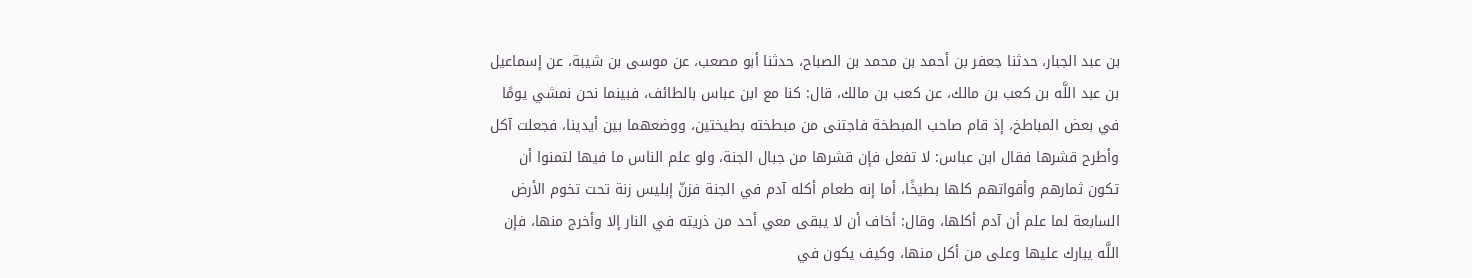بن عبد الجبار، حدثنا جعفر بن أحمد بن محمد بن الصباح، حدثنا أبو مصعب، عن موسى بن شيبة، عن إسماعيل بن عبد اللَّه بن كعب بن مالك، عن كعب بن مالك، قال: كنا مع ابن عباس بالطائف، فبينما نحن نمشي يومًا في بعض المباطخ، إذ قام صاحب المبطخة فاجتنى من مبطخته بطيختين، ووضعهما بين أيدينا، فجعلت آكل وأطرح قشرها فقال ابن عباس: لا تفعل فإن قشرها من جبال الجنة، ولو علم الناس ما فيها لتمنوا أن تكون ثمارهم وأقواتهم كلها بطيخًا، أما إنه طعام أكله آدم في الجنة فزنّ إبليس زنة تحت تخوم الأرض السابعة لما علم أن آدم أكلها، وقال: أخاف أن لا يبقى معي أحد من ذريته في النار إلا وأخرج منها، فإن اللَّه يبارك عليها وعلى من أكل منها، وكيف يكون في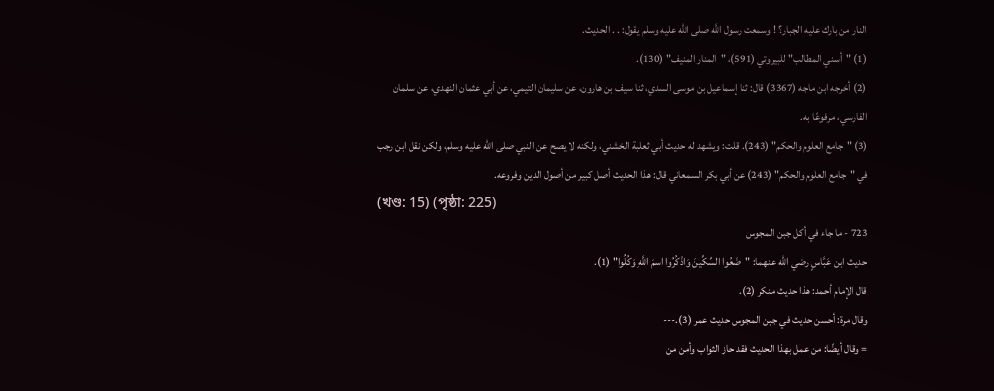النار من بارك عليه الجبار؟ ! وسمعت رسول اللَّه صلى الله عليه وسلم يقول: . . الحديث.
(1) "أسني المطالب" للبيروتي (591)، "المنار المنيف" (130).
(2) أخرجه ابن ماجه (3367) قال: ثنا إسماعيل بن موسى السدي، ثنا سيف بن هارون، عن سليمان التيمي، عن أبي عثمان النهدي، عن سلمان الفارسي، مرفوعًا به.
(3) "جامع العلوم والحكم" (243). قلت: ويشهد له حديث أبي ثعلبة الخشني، ولكنه لا يصح عن النبي صلى الله عليه وسلم، ولكن نقل ابن رجب في "جامع العلوم والحكم" (243) عن أبي بكر السمعاني قال: هذا الحديث أصل كبير من أصول الدين وفروعه.
(খণ্ড: 15) (পৃষ্ঠা: 225)
723 - ما جاء في أكل جبن المجوس
حديث ابن عَبَّاسٍ رضي الله عنهما: "ضَعُوا السِّكِّينَ وَاذْكُرُوا اسمَ اللَّهِ وَكُلُوا" (1).
قال الإمام أحمد: هذا حديث منكر (2).
وقال مرة: أحسن حديث في جبن المجوس حديث عمر (3).---
= وقال أيضًا: من عمل بهذا الحديث فقد حاز الثواب وأمن من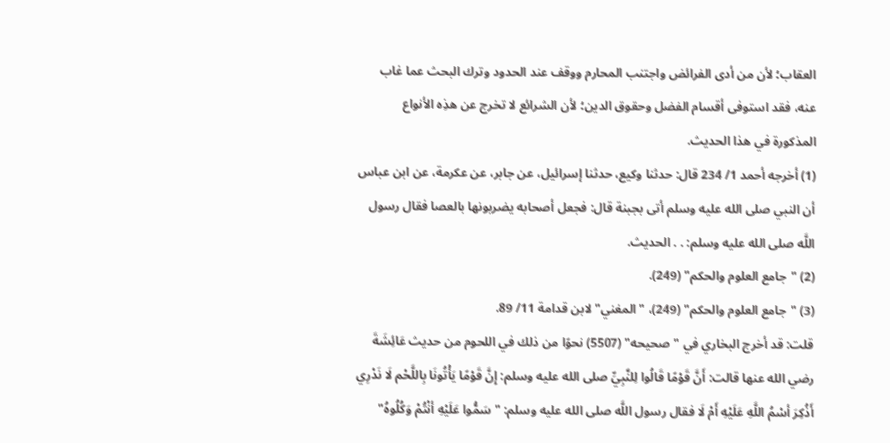العقاب؛ لأن من أدى الفرائض واجتنب المحارم ووقف عند الحدود وترك البحث عما غاب عنه، فقد استوفى أقسام الفضل وحقوق الدين؛ لأن الشرائع لا تخرج عن هذِه الأنواع المذكورة في هذا الحديث.
(1) أخرجه أحمد 1/ 234 قال: حدثنا وكيع، حدثنا إسرائيل، عن جابر، عن عكرمة، عن ابن عباس أن النبي صلى الله عليه وسلم أتى بجبنة قال: فجعل أصحابه يضربونها بالعصا فقال رسول اللَّه صلى الله عليه وسلم: . . الحديث.
(2) "جامع العلوم والحكم" (249).
(3) "جامع العلوم والحكم" (249)، "المغني" لابن قدامة 11/ 89.
قلت: قد أخرج البخاري في "صحيحه" (5507) نحوًا من ذلك في اللحوم من حديث عَائِشَةَ رضي الله عنها قالت: أَنَّ قَوْمًا قَالُوا لِلنَّبِيِّ صلى الله عليه وسلم: إِنَّ قَوْمًا يَأْتُونَا بِاللَّحْم لَا نَدْرِي أَذُكِرَ أسْمُ اللَّهِ عَلَيْهِ أَمْ لَا فقال رسول اللَّه صلى الله عليه وسلم: "سَمُّوا عَلَيْهِ أنْتُمْ وَكُلُوهُ"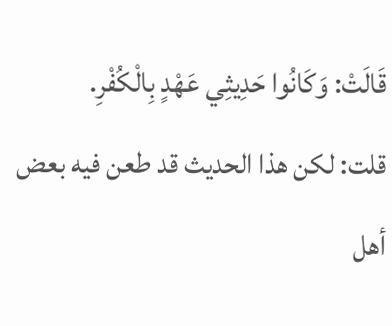قَالَتْ: وَكَانُوا حَدِيثِي عَهْدٍ بِالْكُفْرِ.
قلت: لكن هذا الحديث قد طعن فيه بعض أهل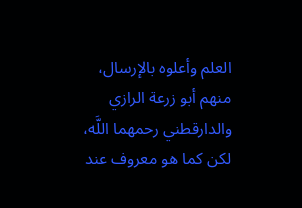العلم وأعلوه بالإرسال، منهم أبو زرعة الرازي والدارقطني رحمهما اللَّه، لكن كما هو معروف عند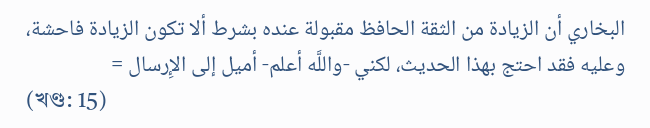البخاري أن الزيادة من الثقة الحافظ مقبولة عنده بشرط ألا تكون الزيادة فاحشة، وعليه فقد احتج بهذا الحديث، لكني -واللَّه أعلم- أميل إلى الإِرسال =
(খণ্ড: 15)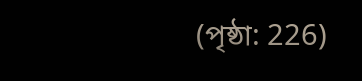(পৃষ্ঠা: 226)